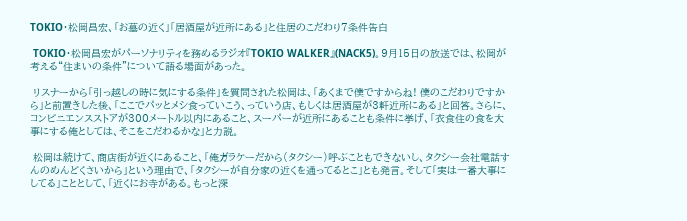TOKIO・松岡昌宏、「お墓の近く」「居酒屋が近所にある」と住居のこだわり7条件告白

 TOKIO・松岡昌宏がパーソナリティを務めるラジオ『TOKIO WALKER』(NACK5)。9月15日の放送では、松岡が考える“住まいの条件”について語る場面があった。

 リスナーから「引っ越しの時に気にする条件」を質問された松岡は、「あくまで僕ですからね! 僕のこだわりですから」と前置きした後、「ここでパッとメシ食っていこう、っていう店、もしくは居酒屋が3軒近所にある」と回答。さらに、コンビニエンスストアが300メートル以内にあること、スーパーが近所にあることも条件に挙げ、「衣食住の食を大事にする俺としては、そこをこだわるかな」と力説。

 松岡は続けて、商店街が近くにあること、「俺ガラケーだから(タクシー)呼ぶこともできないし、タクシー会社電話すんのめんどくさいから」という理由で、「タクシーが自分家の近くを通ってるとこ」とも発言。そして「実は一番大事にしてる」こととして、「近くにお寺がある。もっと深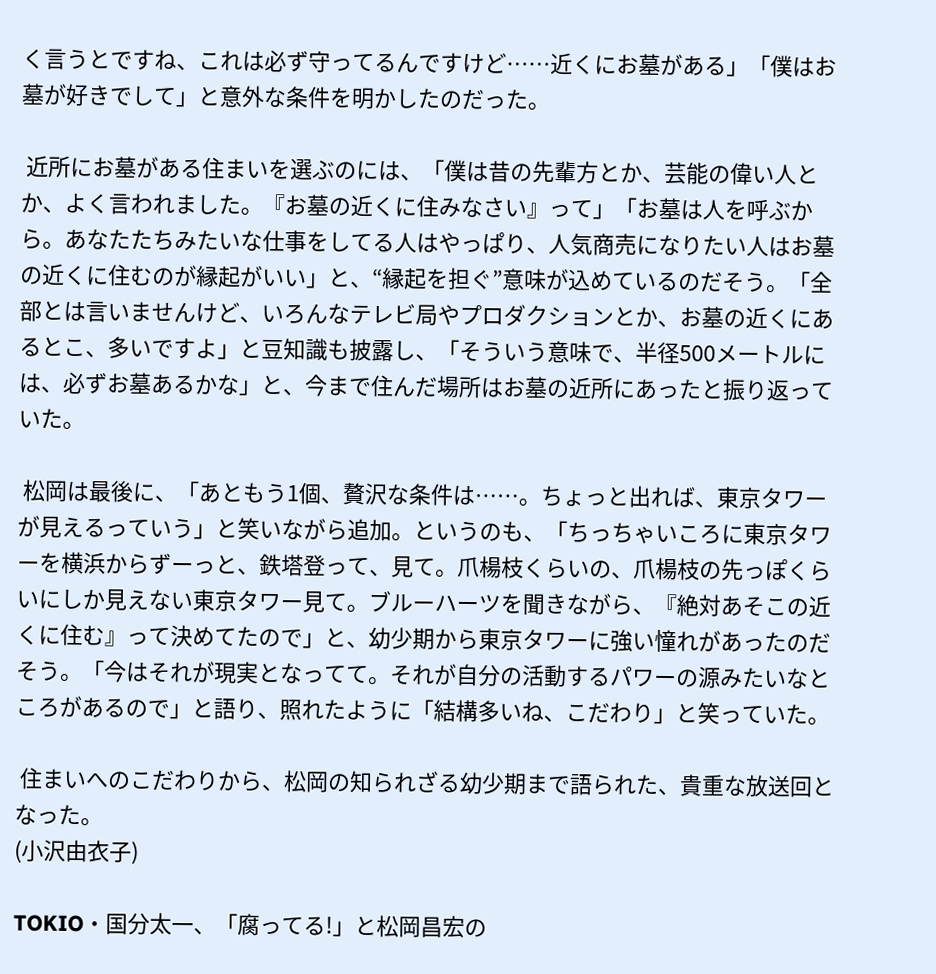く言うとですね、これは必ず守ってるんですけど……近くにお墓がある」「僕はお墓が好きでして」と意外な条件を明かしたのだった。

 近所にお墓がある住まいを選ぶのには、「僕は昔の先輩方とか、芸能の偉い人とか、よく言われました。『お墓の近くに住みなさい』って」「お墓は人を呼ぶから。あなたたちみたいな仕事をしてる人はやっぱり、人気商売になりたい人はお墓の近くに住むのが縁起がいい」と、“縁起を担ぐ”意味が込めているのだそう。「全部とは言いませんけど、いろんなテレビ局やプロダクションとか、お墓の近くにあるとこ、多いですよ」と豆知識も披露し、「そういう意味で、半径500メートルには、必ずお墓あるかな」と、今まで住んだ場所はお墓の近所にあったと振り返っていた。

 松岡は最後に、「あともう1個、贅沢な条件は……。ちょっと出れば、東京タワーが見えるっていう」と笑いながら追加。というのも、「ちっちゃいころに東京タワーを横浜からずーっと、鉄塔登って、見て。爪楊枝くらいの、爪楊枝の先っぽくらいにしか見えない東京タワー見て。ブルーハーツを聞きながら、『絶対あそこの近くに住む』って決めてたので」と、幼少期から東京タワーに強い憧れがあったのだそう。「今はそれが現実となってて。それが自分の活動するパワーの源みたいなところがあるので」と語り、照れたように「結構多いね、こだわり」と笑っていた。

 住まいへのこだわりから、松岡の知られざる幼少期まで語られた、貴重な放送回となった。
(小沢由衣子)

TOKIO・国分太一、「腐ってる!」と松岡昌宏の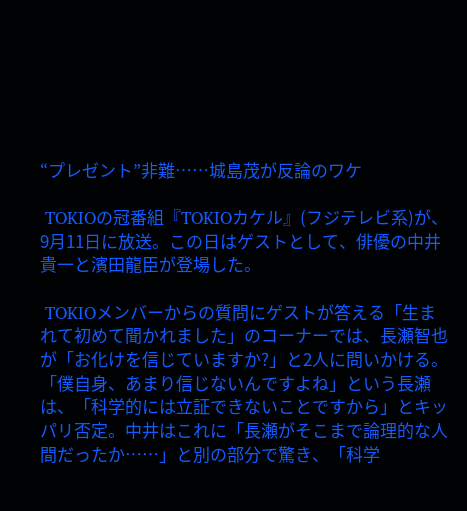“プレゼント”非難……城島茂が反論のワケ

 TOKIOの冠番組『TOKIOカケル』(フジテレビ系)が、9月11日に放送。この日はゲストとして、俳優の中井貴一と濱田龍臣が登場した。

 TOKIOメンバーからの質問にゲストが答える「生まれて初めて聞かれました」のコーナーでは、長瀬智也が「お化けを信じていますか?」と2人に問いかける。「僕自身、あまり信じないんですよね」という長瀬は、「科学的には立証できないことですから」とキッパリ否定。中井はこれに「長瀬がそこまで論理的な人間だったか……」と別の部分で驚き、「科学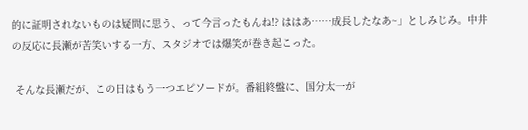的に証明されないものは疑問に思う、って今言ったもんね!? ははあ……成長したなあ~」としみじみ。中井の反応に長瀬が苦笑いする一方、スタジオでは爆笑が巻き起こった。

 そんな長瀬だが、この日はもう一つエピソードが。番組終盤に、国分太一が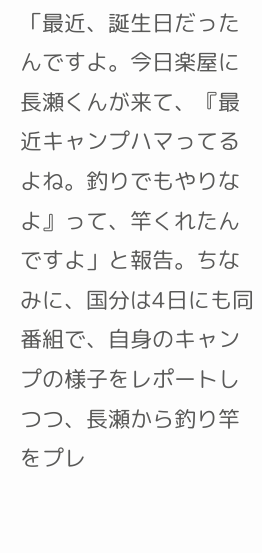「最近、誕生日だったんですよ。今日楽屋に長瀬くんが来て、『最近キャンプハマってるよね。釣りでもやりなよ』って、竿くれたんですよ」と報告。ちなみに、国分は4日にも同番組で、自身のキャンプの様子をレポートしつつ、長瀬から釣り竿をプレ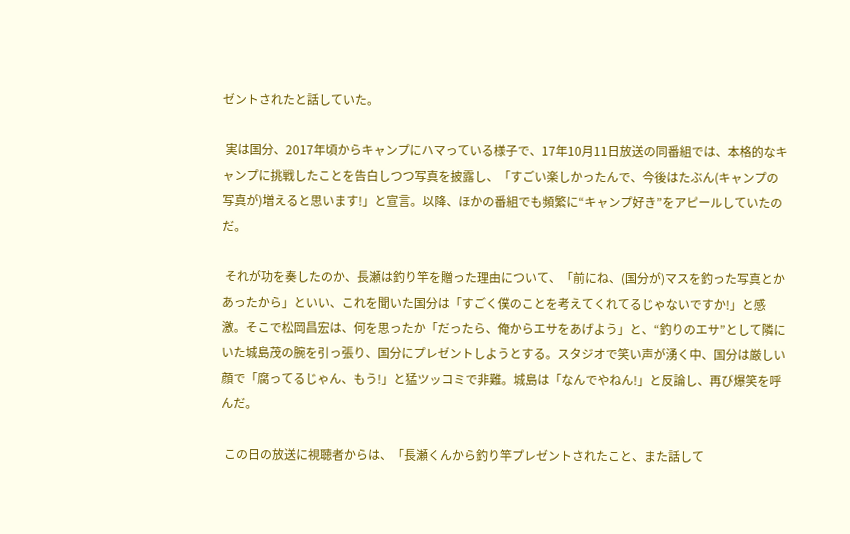ゼントされたと話していた。

 実は国分、2017年頃からキャンプにハマっている様子で、17年10月11日放送の同番組では、本格的なキャンプに挑戦したことを告白しつつ写真を披露し、「すごい楽しかったんで、今後はたぶん(キャンプの写真が)増えると思います!」と宣言。以降、ほかの番組でも頻繁に“キャンプ好き”をアピールしていたのだ。

 それが功を奏したのか、長瀬は釣り竿を贈った理由について、「前にね、(国分が)マスを釣った写真とかあったから」といい、これを聞いた国分は「すごく僕のことを考えてくれてるじゃないですか!」と感激。そこで松岡昌宏は、何を思ったか「だったら、俺からエサをあげよう」と、“釣りのエサ”として隣にいた城島茂の腕を引っ張り、国分にプレゼントしようとする。スタジオで笑い声が湧く中、国分は厳しい顔で「腐ってるじゃん、もう!」と猛ツッコミで非難。城島は「なんでやねん!」と反論し、再び爆笑を呼んだ。

 この日の放送に視聴者からは、「長瀬くんから釣り竿プレゼントされたこと、また話して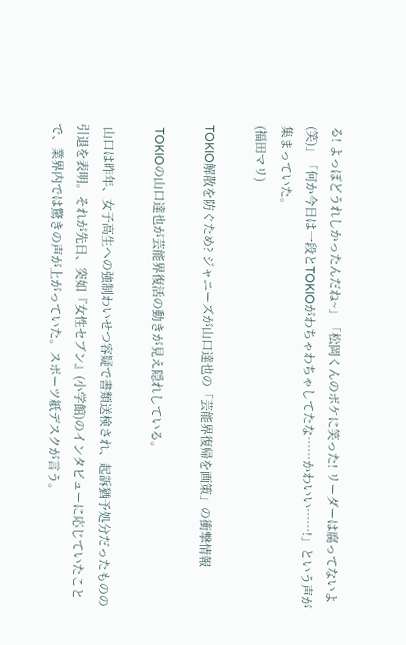る! よっぽどうれしかったんだね~」「松岡くんのボケに笑った! リーダーは腐ってないよ(笑)」「何か今日は一段とTOKIOがわちゃわちゃしてたな……かわいい……!」という声が集まっていた。
(福田マリ)

TOKIO解散を防ぐため? ジャニーズが山口達也の「芸能界復帰を画策」の衝撃情報

 TOKIOの山口達也が芸能界復活の動きが見え隠れしている。

 山口は昨年、女子高生への強制わいせつ容疑で書類送検され、起訴猶予処分だったものの引退を表明。それが先日、突如『女性セブン』(小学館)のインタビューに応じていたことで、業界内では驚きの声が上がっていた。スポーツ紙デスクが言う。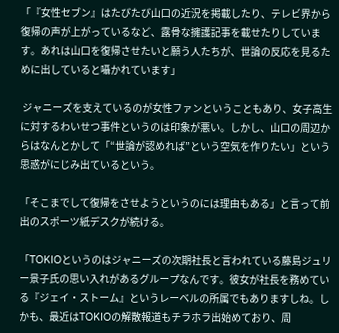「『女性セブン』はたびたび山口の近況を掲載したり、テレビ界から復帰の声が上がっているなど、露骨な擁護記事を載せたりしています。あれは山口を復帰させたいと願う人たちが、世論の反応を見るために出していると囁かれています」

 ジャニーズを支えているのが女性ファンということもあり、女子高生に対するわいせつ事件というのは印象が悪い。しかし、山口の周辺からはなんとかして「“世論が認めれば”という空気を作りたい」という思惑がにじみ出ているという。

「そこまでして復帰をさせようというのには理由もある」と言って前出のスポーツ紙デスクが続ける。

「TOKIOというのはジャニーズの次期社長と言われている藤島ジュリー景子氏の思い入れがあるグループなんです。彼女が社長を務めている『ジェイ・ストーム』というレーベルの所属でもありますしね。しかも、最近はTOKIOの解散報道もチラホラ出始めており、周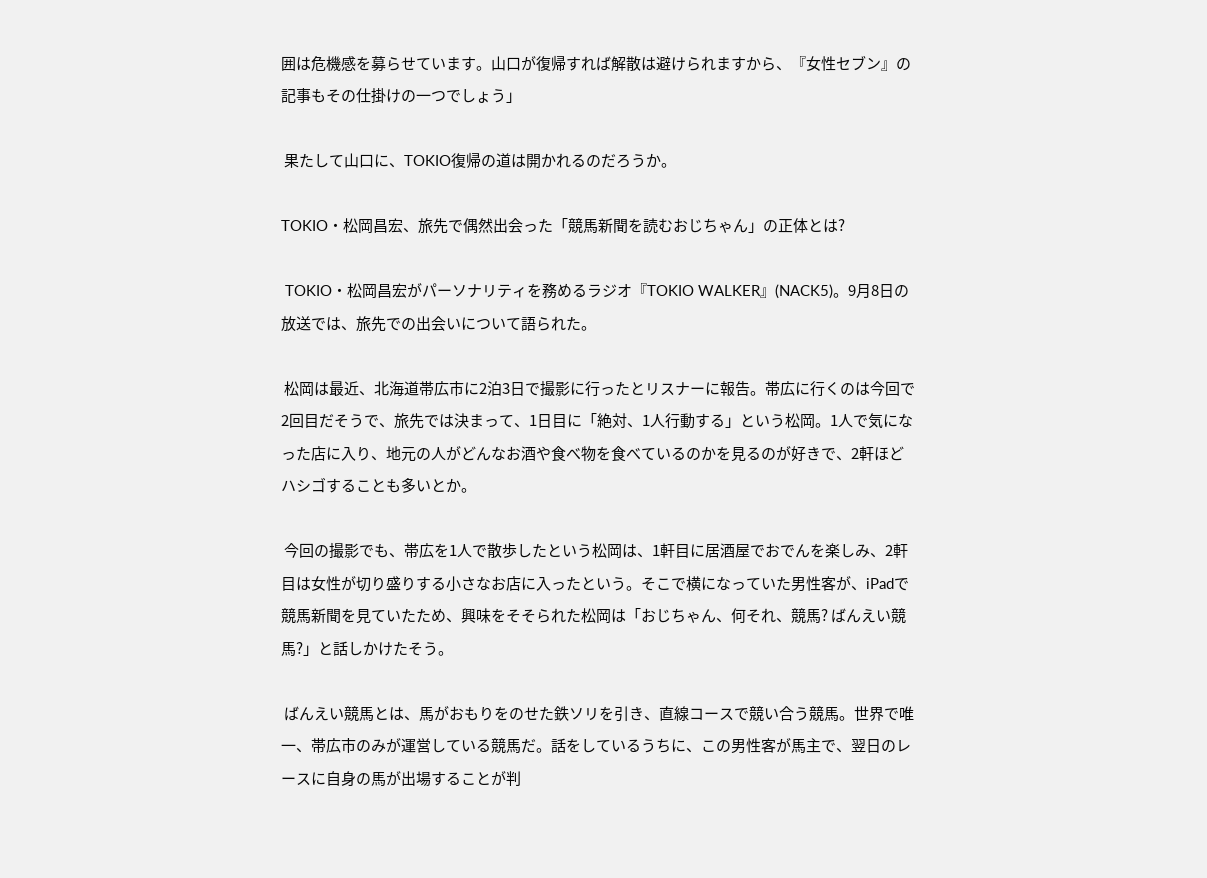囲は危機感を募らせています。山口が復帰すれば解散は避けられますから、『女性セブン』の記事もその仕掛けの一つでしょう」

 果たして山口に、TOKIO復帰の道は開かれるのだろうか。

TOKIO・松岡昌宏、旅先で偶然出会った「競馬新聞を読むおじちゃん」の正体とは?

 TOKIO・松岡昌宏がパーソナリティを務めるラジオ『TOKIO WALKER』(NACK5)。9月8日の放送では、旅先での出会いについて語られた。

 松岡は最近、北海道帯広市に2泊3日で撮影に行ったとリスナーに報告。帯広に行くのは今回で2回目だそうで、旅先では決まって、1日目に「絶対、1人行動する」という松岡。1人で気になった店に入り、地元の人がどんなお酒や食べ物を食べているのかを見るのが好きで、2軒ほどハシゴすることも多いとか。

 今回の撮影でも、帯広を1人で散歩したという松岡は、1軒目に居酒屋でおでんを楽しみ、2軒目は女性が切り盛りする小さなお店に入ったという。そこで横になっていた男性客が、iPadで競馬新聞を見ていたため、興味をそそられた松岡は「おじちゃん、何それ、競馬? ばんえい競馬?」と話しかけたそう。

 ばんえい競馬とは、馬がおもりをのせた鉄ソリを引き、直線コースで競い合う競馬。世界で唯一、帯広市のみが運営している競馬だ。話をしているうちに、この男性客が馬主で、翌日のレースに自身の馬が出場することが判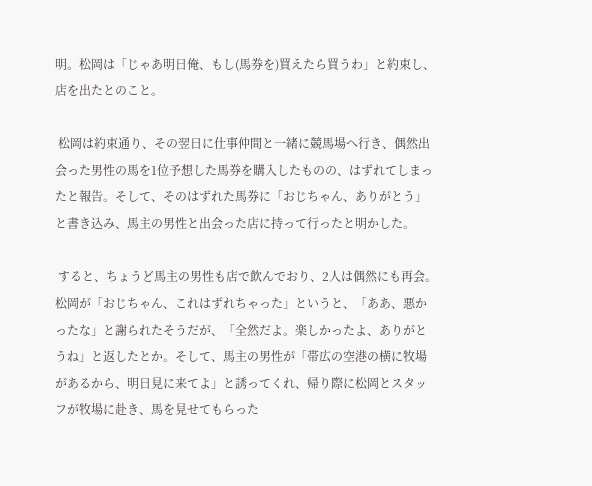明。松岡は「じゃあ明日俺、もし(馬券を)買えたら買うわ」と約束し、店を出たとのこと。

 松岡は約束通り、その翌日に仕事仲間と一緒に競馬場へ行き、偶然出会った男性の馬を1位予想した馬券を購入したものの、はずれてしまったと報告。そして、そのはずれた馬券に「おじちゃん、ありがとう」と書き込み、馬主の男性と出会った店に持って行ったと明かした。

 すると、ちょうど馬主の男性も店で飲んでおり、2人は偶然にも再会。松岡が「おじちゃん、これはずれちゃった」というと、「ああ、悪かったな」と謝られたそうだが、「全然だよ。楽しかったよ、ありがとうね」と返したとか。そして、馬主の男性が「帯広の空港の横に牧場があるから、明日見に来てよ」と誘ってくれ、帰り際に松岡とスタッフが牧場に赴き、馬を見せてもらった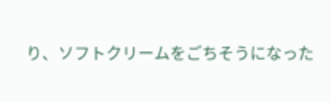り、ソフトクリームをごちそうになった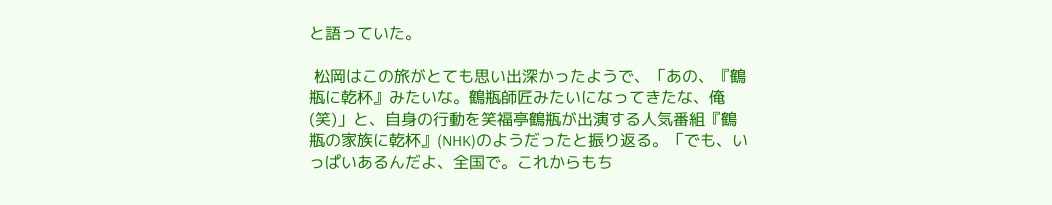と語っていた。

 松岡はこの旅がとても思い出深かったようで、「あの、『鶴瓶に乾杯』みたいな。鶴瓶師匠みたいになってきたな、俺(笑)」と、自身の行動を笑福亭鶴瓶が出演する人気番組『鶴瓶の家族に乾杯』(NHK)のようだったと振り返る。「でも、いっぱいあるんだよ、全国で。これからもち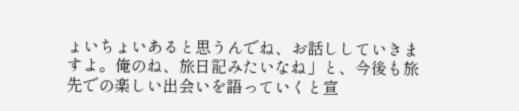ょいちょいあると思うんでね、お話ししていきますよ。俺のね、旅日記みたいなね」と、今後も旅先での楽しい出会いを語っていくと宣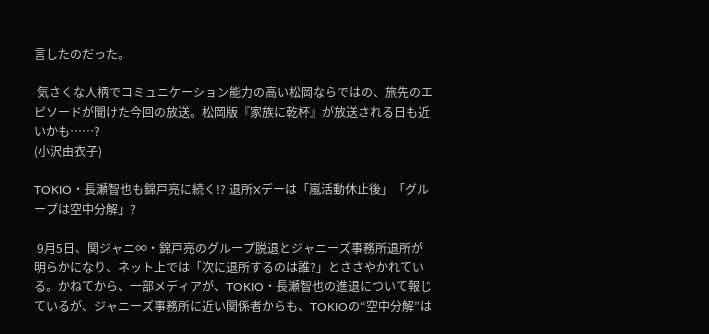言したのだった。

 気さくな人柄でコミュニケーション能力の高い松岡ならではの、旅先のエピソードが聞けた今回の放送。松岡版『家族に乾杯』が放送される日も近いかも……?
(小沢由衣子)

TOKIO・長瀬智也も錦戸亮に続く!? 退所Xデーは「嵐活動休止後」「グループは空中分解」?

 9月5日、関ジャニ∞・錦戸亮のグループ脱退とジャニーズ事務所退所が明らかになり、ネット上では「次に退所するのは誰?」とささやかれている。かねてから、一部メディアが、TOKIO・長瀬智也の進退について報じているが、ジャニーズ事務所に近い関係者からも、TOKIOの“空中分解”は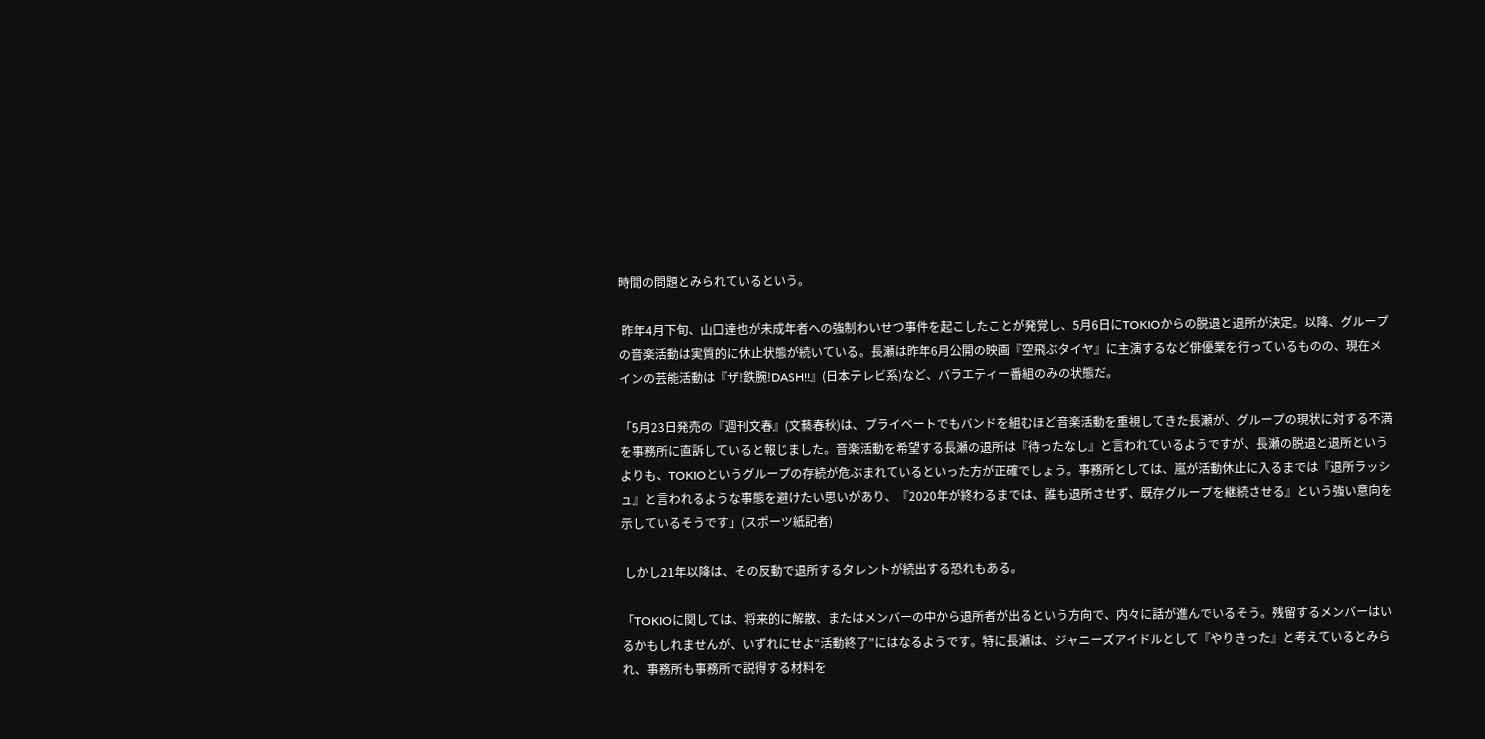時間の問題とみられているという。

 昨年4月下旬、山口達也が未成年者への強制わいせつ事件を起こしたことが発覚し、5月6日にTOKIOからの脱退と退所が決定。以降、グループの音楽活動は実質的に休止状態が続いている。長瀬は昨年6月公開の映画『空飛ぶタイヤ』に主演するなど俳優業を行っているものの、現在メインの芸能活動は『ザ!鉄腕!DASH!!』(日本テレビ系)など、バラエティー番組のみの状態だ。

「5月23日発売の『週刊文春』(文藝春秋)は、プライベートでもバンドを組むほど音楽活動を重視してきた長瀬が、グループの現状に対する不満を事務所に直訴していると報じました。音楽活動を希望する長瀬の退所は『待ったなし』と言われているようですが、長瀬の脱退と退所というよりも、TOKIOというグループの存続が危ぶまれているといった方が正確でしょう。事務所としては、嵐が活動休止に入るまでは『退所ラッシュ』と言われるような事態を避けたい思いがあり、『2020年が終わるまでは、誰も退所させず、既存グループを継続させる』という強い意向を示しているそうです」(スポーツ紙記者)

 しかし21年以降は、その反動で退所するタレントが続出する恐れもある。

「TOKIOに関しては、将来的に解散、またはメンバーの中から退所者が出るという方向で、内々に話が進んでいるそう。残留するメンバーはいるかもしれませんが、いずれにせよ“活動終了”にはなるようです。特に長瀬は、ジャニーズアイドルとして『やりきった』と考えているとみられ、事務所も事務所で説得する材料を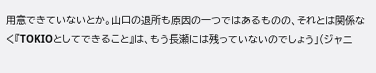用意できていないとか。山口の退所も原因の一つではあるものの、それとは関係なく『TOKIOとしてできること』は、もう長瀬には残っていないのでしょう」(ジャニ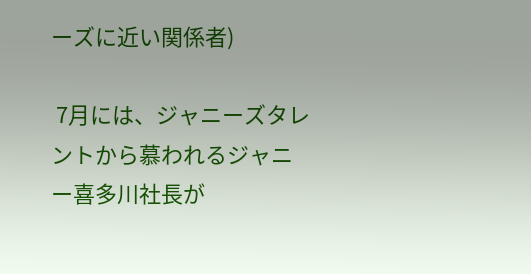ーズに近い関係者)

 7月には、ジャニーズタレントから慕われるジャニー喜多川社長が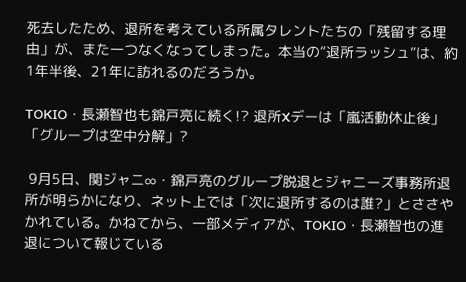死去したため、退所を考えている所属タレントたちの「残留する理由」が、また一つなくなってしまった。本当の“退所ラッシュ”は、約1年半後、21年に訪れるのだろうか。

TOKIO・長瀬智也も錦戸亮に続く!? 退所Xデーは「嵐活動休止後」「グループは空中分解」?

 9月5日、関ジャニ∞・錦戸亮のグループ脱退とジャニーズ事務所退所が明らかになり、ネット上では「次に退所するのは誰?」とささやかれている。かねてから、一部メディアが、TOKIO・長瀬智也の進退について報じている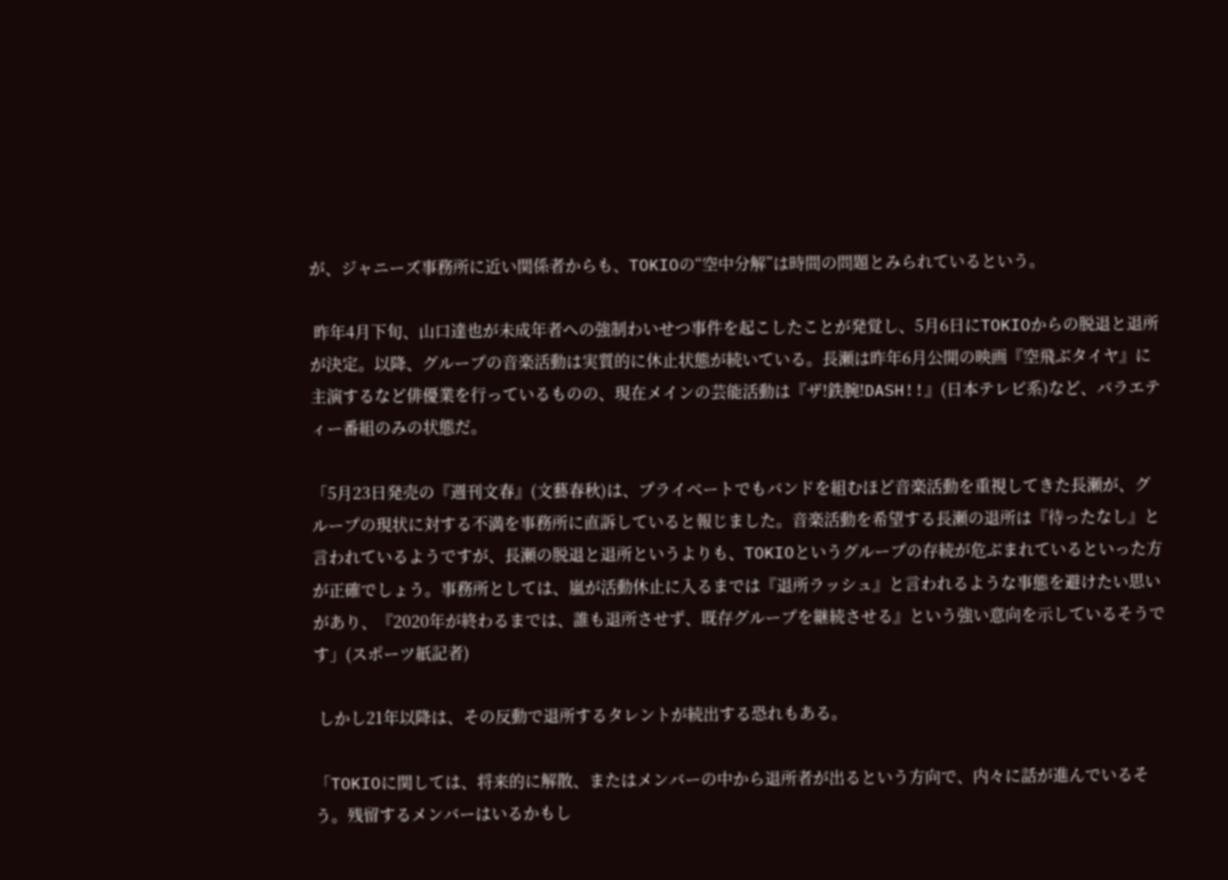が、ジャニーズ事務所に近い関係者からも、TOKIOの“空中分解”は時間の問題とみられているという。

 昨年4月下旬、山口達也が未成年者への強制わいせつ事件を起こしたことが発覚し、5月6日にTOKIOからの脱退と退所が決定。以降、グループの音楽活動は実質的に休止状態が続いている。長瀬は昨年6月公開の映画『空飛ぶタイヤ』に主演するなど俳優業を行っているものの、現在メインの芸能活動は『ザ!鉄腕!DASH!!』(日本テレビ系)など、バラエティー番組のみの状態だ。

「5月23日発売の『週刊文春』(文藝春秋)は、プライベートでもバンドを組むほど音楽活動を重視してきた長瀬が、グループの現状に対する不満を事務所に直訴していると報じました。音楽活動を希望する長瀬の退所は『待ったなし』と言われているようですが、長瀬の脱退と退所というよりも、TOKIOというグループの存続が危ぶまれているといった方が正確でしょう。事務所としては、嵐が活動休止に入るまでは『退所ラッシュ』と言われるような事態を避けたい思いがあり、『2020年が終わるまでは、誰も退所させず、既存グループを継続させる』という強い意向を示しているそうです」(スポーツ紙記者)

 しかし21年以降は、その反動で退所するタレントが続出する恐れもある。

「TOKIOに関しては、将来的に解散、またはメンバーの中から退所者が出るという方向で、内々に話が進んでいるそう。残留するメンバーはいるかもし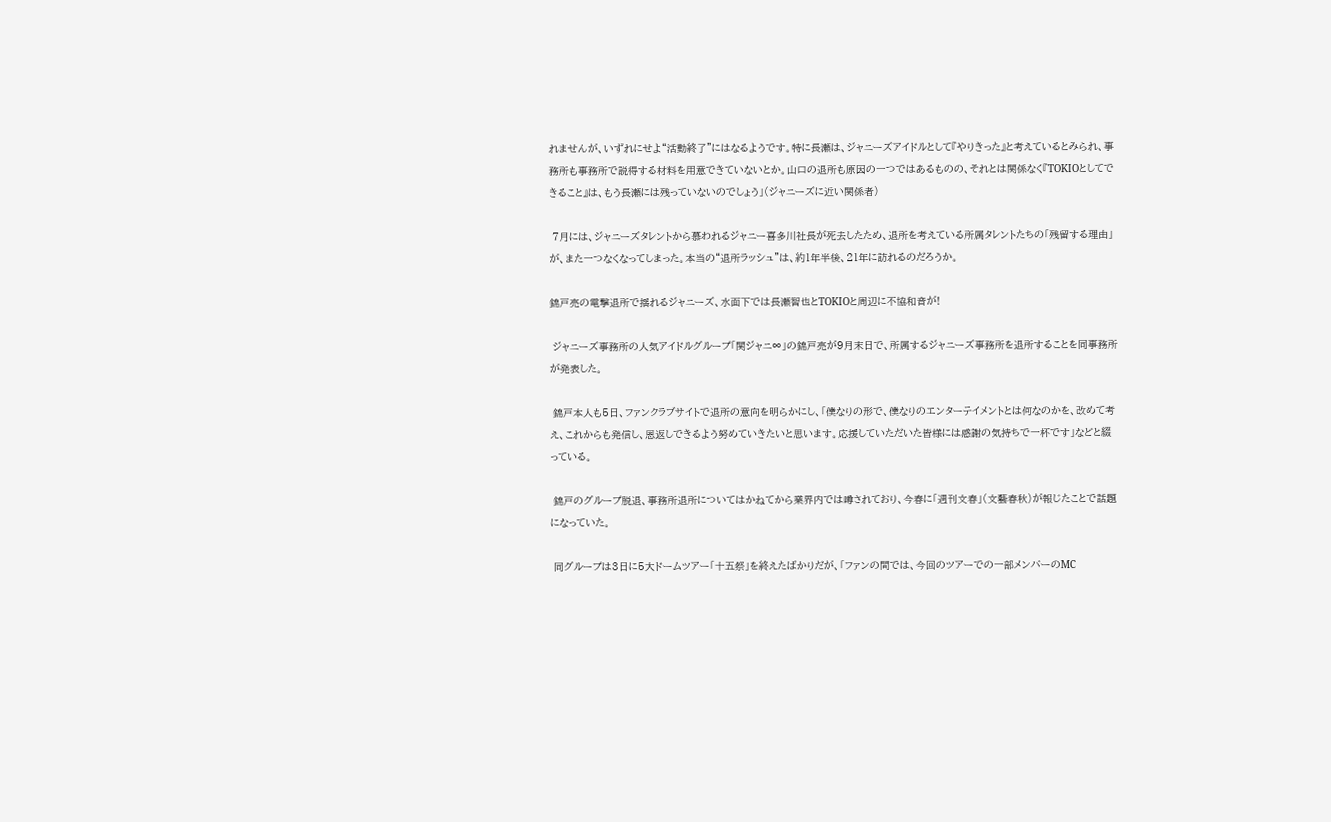れませんが、いずれにせよ“活動終了”にはなるようです。特に長瀬は、ジャニーズアイドルとして『やりきった』と考えているとみられ、事務所も事務所で説得する材料を用意できていないとか。山口の退所も原因の一つではあるものの、それとは関係なく『TOKIOとしてできること』は、もう長瀬には残っていないのでしょう」(ジャニーズに近い関係者)

 7月には、ジャニーズタレントから慕われるジャニー喜多川社長が死去したため、退所を考えている所属タレントたちの「残留する理由」が、また一つなくなってしまった。本当の“退所ラッシュ”は、約1年半後、21年に訪れるのだろうか。

錦戸亮の電撃退所で揺れるジャニーズ、水面下では長瀬智也とTOKIOと周辺に不協和音が!

 ジャニーズ事務所の人気アイドルグループ「関ジャニ∞」の錦戸亮が9月末日で、所属するジャニーズ事務所を退所することを同事務所が発表した。

 錦戸本人も5日、ファンクラブサイトで退所の意向を明らかにし、「僕なりの形で、僕なりのエンターテイメントとは何なのかを、改めて考え、これからも発信し、恩返しできるよう努めていきたいと思います。応援していただいた皆様には感謝の気持ちで一杯です」などと綴っている。

 錦戸のグループ脱退、事務所退所についてはかねてから業界内では噂されており、今春に「週刊文春」(文藝春秋)が報じたことで話題になっていた。

 同グループは3日に5大ドームツアー「十五祭」を終えたばかりだが、「ファンの間では、今回のツアーでの一部メンバーのMC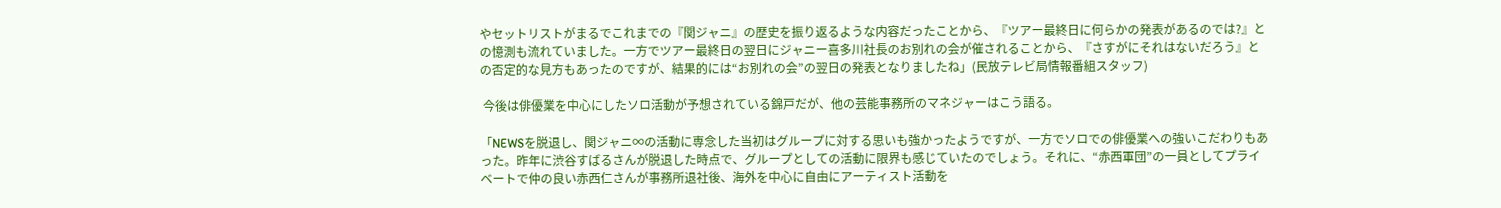やセットリストがまるでこれまでの『関ジャニ』の歴史を振り返るような内容だったことから、『ツアー最終日に何らかの発表があるのでは?』との憶測も流れていました。一方でツアー最終日の翌日にジャニー喜多川社長のお別れの会が催されることから、『さすがにそれはないだろう』との否定的な見方もあったのですが、結果的には“お別れの会”の翌日の発表となりましたね」(民放テレビ局情報番組スタッフ)

 今後は俳優業を中心にしたソロ活動が予想されている錦戸だが、他の芸能事務所のマネジャーはこう語る。

「NEWSを脱退し、関ジャニ∞の活動に専念した当初はグループに対する思いも強かったようですが、一方でソロでの俳優業への強いこだわりもあった。昨年に渋谷すばるさんが脱退した時点で、グループとしての活動に限界も感じていたのでしょう。それに、“赤西軍団”の一員としてプライベートで仲の良い赤西仁さんが事務所退社後、海外を中心に自由にアーティスト活動を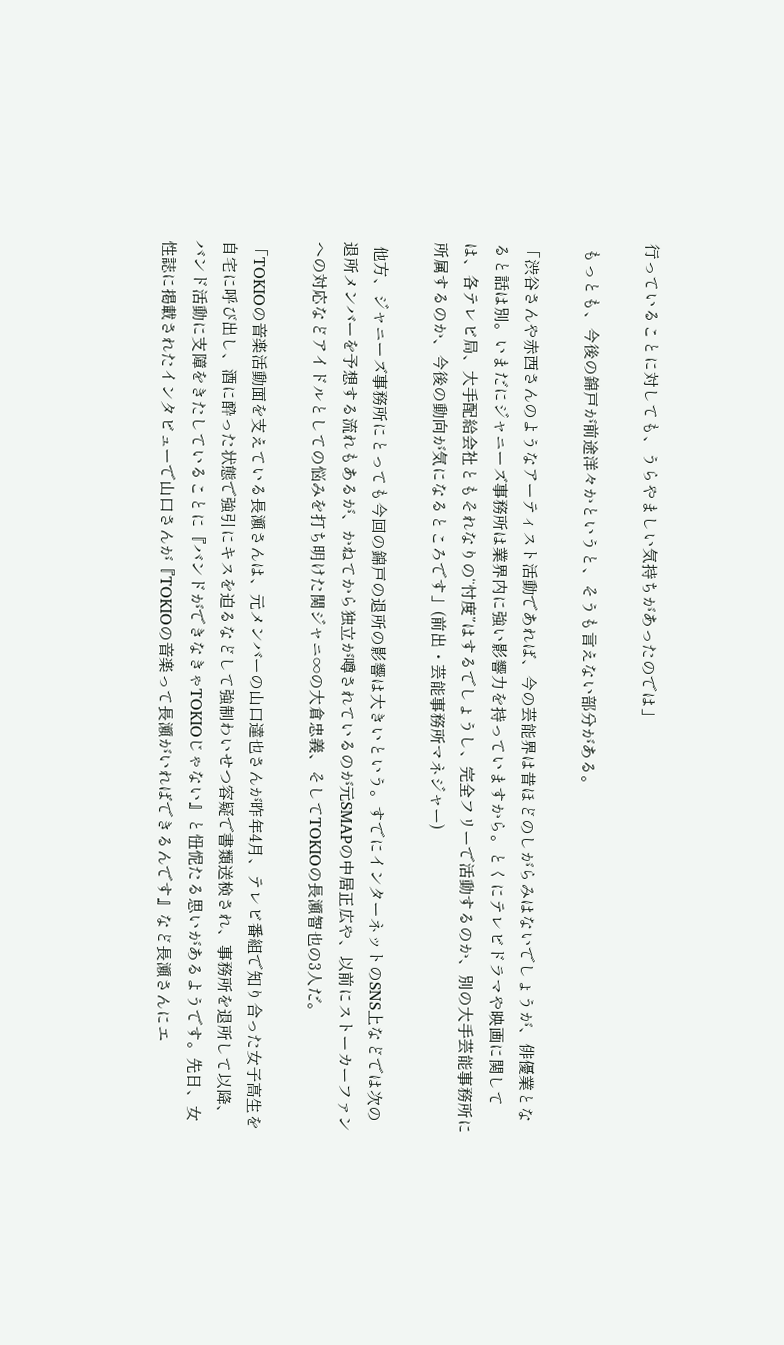行っていることに対しても、うらやましい気持ちがあったのでは」

 もっとも、今後の錦戸が前途洋々かというと、そうも言えない部分がある。

「渋谷さんや赤西さんのようなアーティスト活動であれば、今の芸能界は昔ほどのしがらみはないでしょうが、俳優業となると話は別。いまだにジャニーズ事務所は業界内に強い影響力を持っていますから。とくにテレビドラマや映画に関しては、各テレビ局、大手配給会社ともそれなりの“忖度”はするでしょうし、完全フリーで活動するのか、別の大手芸能事務所に所属するのか、今後の動向が気になるところです」(前出・芸能事務所マネジャー)

 他方、ジャニーズ事務所にとっても今回の錦戸の退所の影響は大きいという。すでにインターネットのSNS上などでは次の退所メンバーを予想する流れもあるが、かねてから独立が噂されているのが元SMAPの中居正広や、以前にストーカーファンへの対応などアイドルとしての悩みを打ち明けた関ジャニ∞の大倉忠義、そしてTOKIOの長瀬智也の3人だ。

「TOKIOの音楽活動面を支えている長瀬さんは、元メンバーの山口達也さんが昨年4月、テレビ番組で知り合った女子高生を自宅に呼び出し、酒に酔った状態で強引にキスを迫るなどして強制わいせつ容疑で書類送検され、事務所を退所して以降、バンド活動に支障をきたしていることに『バンドができなきゃTOKIOじゃない』と忸怩たる思いがあるようです。先日、女性誌に掲載されたインタビューで山口さんが『TOKIOの音楽って長瀬がいればできるんです』など長瀬さんにエ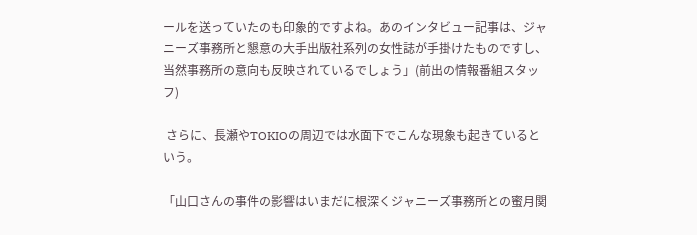ールを送っていたのも印象的ですよね。あのインタビュー記事は、ジャニーズ事務所と懇意の大手出版社系列の女性誌が手掛けたものですし、当然事務所の意向も反映されているでしょう」(前出の情報番組スタッフ)

 さらに、長瀬やTOKIOの周辺では水面下でこんな現象も起きているという。

「山口さんの事件の影響はいまだに根深くジャニーズ事務所との蜜月関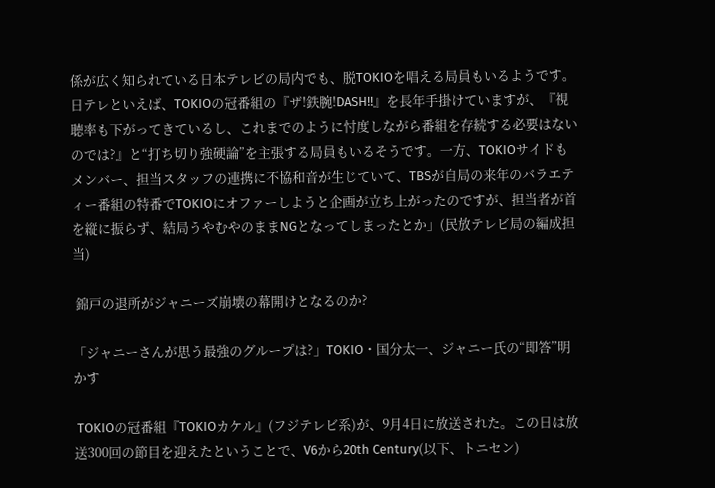係が広く知られている日本テレビの局内でも、脱TOKIOを唱える局員もいるようです。日テレといえば、TOKIOの冠番組の『ザ!鉄腕!DASH!!』を長年手掛けていますが、『視聴率も下がってきているし、これまでのように忖度しながら番組を存続する必要はないのでは?』と“打ち切り強硬論”を主張する局員もいるそうです。一方、TOKIOサイドもメンバー、担当スタッフの連携に不協和音が生じていて、TBSが自局の来年のバラエティー番組の特番でTOKIOにオファーしようと企画が立ち上がったのですが、担当者が首を縦に振らず、結局うやむやのままNGとなってしまったとか」(民放テレビ局の編成担当)

 錦戸の退所がジャニーズ崩壊の幕開けとなるのか?

「ジャニーさんが思う最強のグループは?」TOKIO・国分太一、ジャニー氏の“即答”明かす

 TOKIOの冠番組『TOKIOカケル』(フジテレビ系)が、9月4日に放送された。この日は放送300回の節目を迎えたということで、V6から20th Century(以下、トニセン)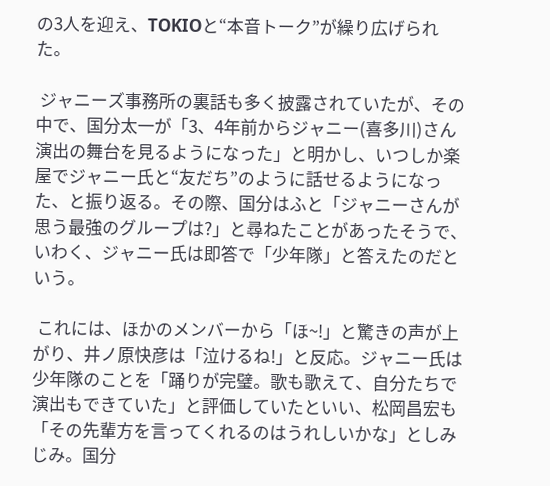の3人を迎え、TOKIOと“本音トーク”が繰り広げられた。

 ジャニーズ事務所の裏話も多く披露されていたが、その中で、国分太一が「3、4年前からジャニー(喜多川)さん演出の舞台を見るようになった」と明かし、いつしか楽屋でジャニー氏と“友だち”のように話せるようになった、と振り返る。その際、国分はふと「ジャニーさんが思う最強のグループは?」と尋ねたことがあったそうで、いわく、ジャニー氏は即答で「少年隊」と答えたのだという。

 これには、ほかのメンバーから「ほ~!」と驚きの声が上がり、井ノ原快彦は「泣けるね!」と反応。ジャニー氏は少年隊のことを「踊りが完璧。歌も歌えて、自分たちで演出もできていた」と評価していたといい、松岡昌宏も「その先輩方を言ってくれるのはうれしいかな」としみじみ。国分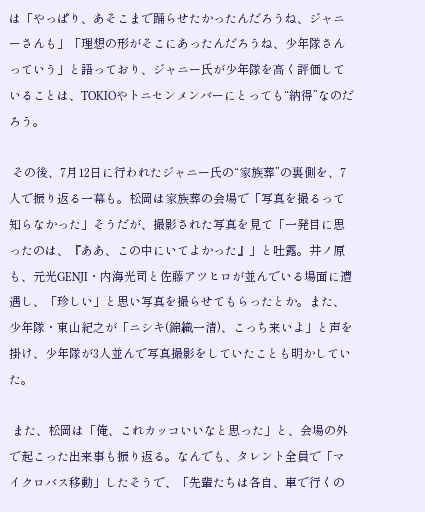は「やっぱり、あそこまで踊らせたかったんだろうね、ジャニーさんも」「理想の形がそこにあったんだろうね、少年隊さんっていう」と語っており、ジャニー氏が少年隊を高く評価していることは、TOKIOやトニセンメンバーにとっても“納得”なのだろう。

 その後、7月12日に行われたジャニー氏の“家族葬”の裏側を、7人で振り返る一幕も。松岡は家族葬の会場で「写真を撮るって知らなかった」そうだが、撮影された写真を見て「一発目に思ったのは、『ああ、この中にいてよかった』」と吐露。井ノ原も、元光GENJI・内海光司と佐藤アツヒロが並んでいる場面に遭遇し、「珍しい」と思い写真を撮らせてもらったとか。また、少年隊・東山紀之が「ニシキ(錦織一清)、こっち来いよ」と声を掛け、少年隊が3人並んで写真撮影をしていたことも明かしていた。

 また、松岡は「俺、これカッコいいなと思った」と、会場の外で起こった出来事も振り返る。なんでも、タレント全員で「マイクロバス移動」したそうで、「先輩たちは各自、車で行くの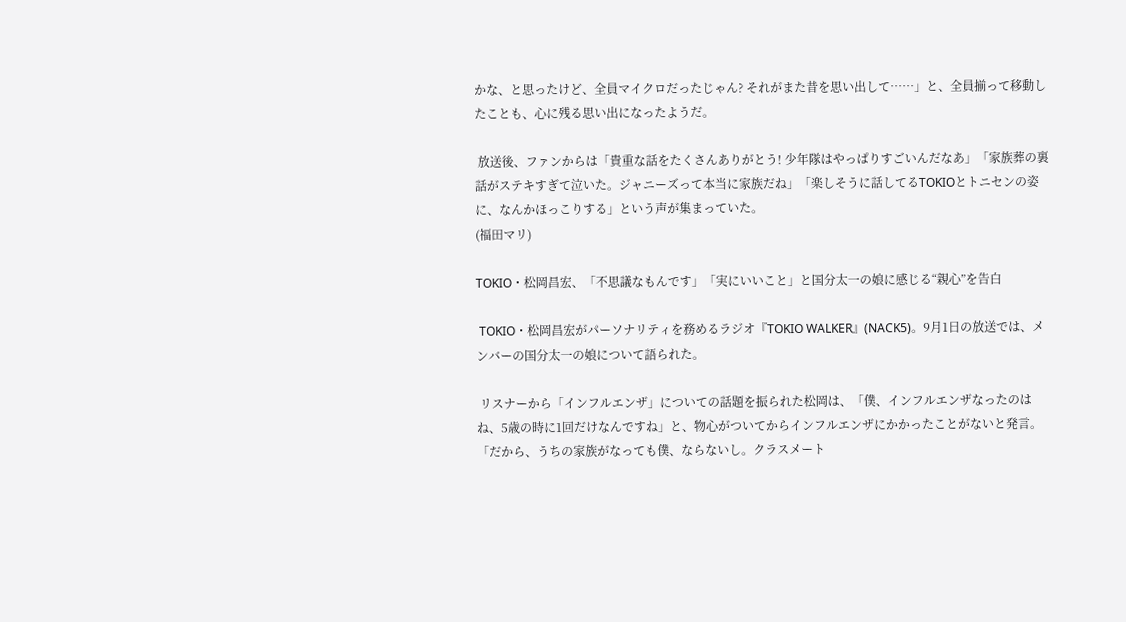かな、と思ったけど、全員マイクロだったじゃん? それがまた昔を思い出して……」と、全員揃って移動したことも、心に残る思い出になったようだ。

 放送後、ファンからは「貴重な話をたくさんありがとう! 少年隊はやっぱりすごいんだなあ」「家族葬の裏話がステキすぎて泣いた。ジャニーズって本当に家族だね」「楽しそうに話してるTOKIOとトニセンの姿に、なんかほっこりする」という声が集まっていた。
(福田マリ)

TOKIO・松岡昌宏、「不思議なもんです」「実にいいこと」と国分太一の娘に感じる“親心”を告白

 TOKIO・松岡昌宏がパーソナリティを務めるラジオ『TOKIO WALKER』(NACK5)。9月1日の放送では、メンバーの国分太一の娘について語られた。

 リスナーから「インフルエンザ」についての話題を振られた松岡は、「僕、インフルエンザなったのはね、5歳の時に1回だけなんですね」と、物心がついてからインフルエンザにかかったことがないと発言。「だから、うちの家族がなっても僕、ならないし。クラスメート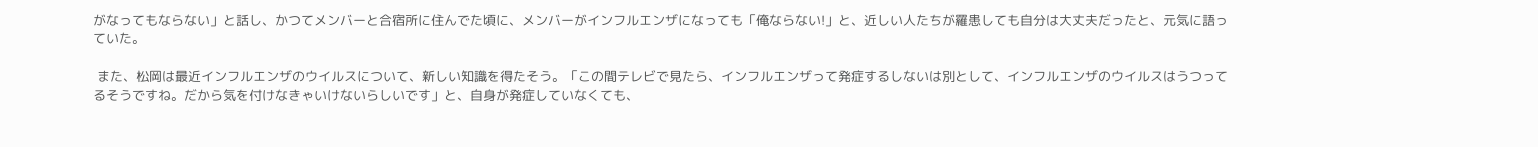がなってもならない」と話し、かつてメンバーと合宿所に住んでた頃に、メンバーがインフルエンザになっても「俺ならない!」と、近しい人たちが羅患しても自分は大丈夫だったと、元気に語っていた。

 また、松岡は最近インフルエンザのウイルスについて、新しい知識を得たそう。「この間テレビで見たら、インフルエンザって発症するしないは別として、インフルエンザのウイルスはうつってるそうですね。だから気を付けなきゃいけないらしいです」と、自身が発症していなくても、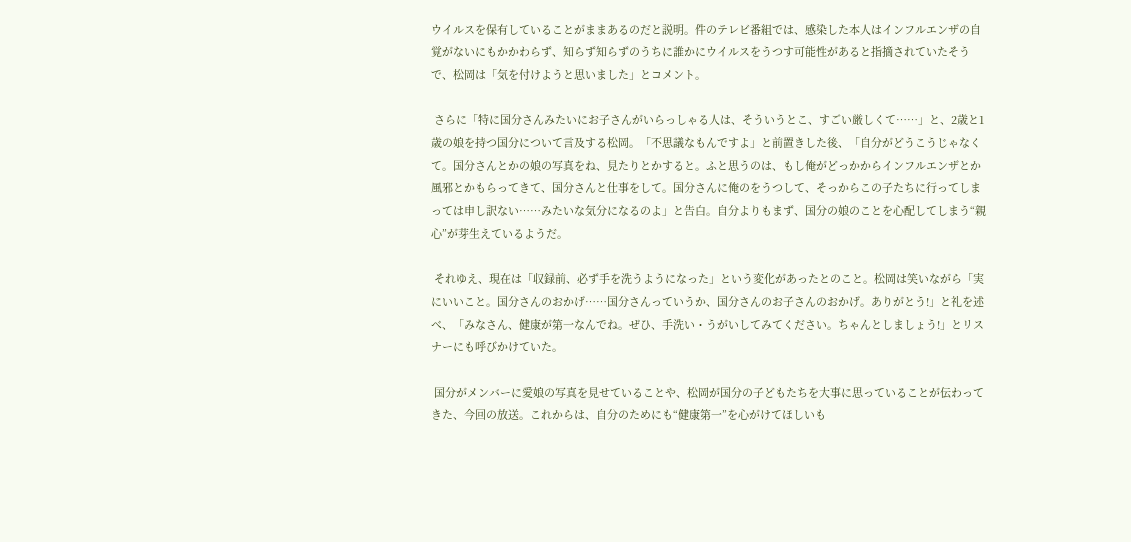ウイルスを保有していることがままあるのだと説明。件のテレビ番組では、感染した本人はインフルエンザの自覚がないにもかかわらず、知らず知らずのうちに誰かにウイルスをうつす可能性があると指摘されていたそうで、松岡は「気を付けようと思いました」とコメント。

 さらに「特に国分さんみたいにお子さんがいらっしゃる人は、そういうとこ、すごい厳しくて……」と、2歳と1歳の娘を持つ国分について言及する松岡。「不思議なもんですよ」と前置きした後、「自分がどうこうじゃなくて。国分さんとかの娘の写真をね、見たりとかすると。ふと思うのは、もし俺がどっかからインフルエンザとか風邪とかもらってきて、国分さんと仕事をして。国分さんに俺のをうつして、そっからこの子たちに行ってしまっては申し訳ない……みたいな気分になるのよ」と告白。自分よりもまず、国分の娘のことを心配してしまう“親心”が芽生えているようだ。

 それゆえ、現在は「収録前、必ず手を洗うようになった」という変化があったとのこと。松岡は笑いながら「実にいいこと。国分さんのおかげ……国分さんっていうか、国分さんのお子さんのおかげ。ありがとう!」と礼を述べ、「みなさん、健康が第一なんでね。ぜひ、手洗い・うがいしてみてください。ちゃんとしましょう!」とリスナーにも呼びかけていた。

 国分がメンバーに愛娘の写真を見せていることや、松岡が国分の子どもたちを大事に思っていることが伝わってきた、今回の放送。これからは、自分のためにも“健康第一”を心がけてほしいも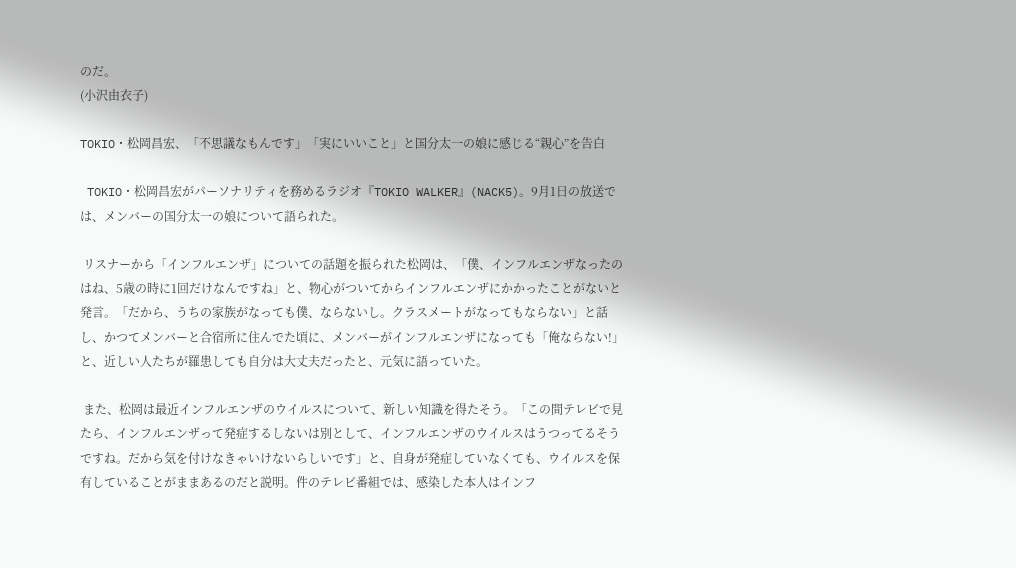のだ。
(小沢由衣子)

TOKIO・松岡昌宏、「不思議なもんです」「実にいいこと」と国分太一の娘に感じる“親心”を告白

 TOKIO・松岡昌宏がパーソナリティを務めるラジオ『TOKIO WALKER』(NACK5)。9月1日の放送では、メンバーの国分太一の娘について語られた。

 リスナーから「インフルエンザ」についての話題を振られた松岡は、「僕、インフルエンザなったのはね、5歳の時に1回だけなんですね」と、物心がついてからインフルエンザにかかったことがないと発言。「だから、うちの家族がなっても僕、ならないし。クラスメートがなってもならない」と話し、かつてメンバーと合宿所に住んでた頃に、メンバーがインフルエンザになっても「俺ならない!」と、近しい人たちが羅患しても自分は大丈夫だったと、元気に語っていた。

 また、松岡は最近インフルエンザのウイルスについて、新しい知識を得たそう。「この間テレビで見たら、インフルエンザって発症するしないは別として、インフルエンザのウイルスはうつってるそうですね。だから気を付けなきゃいけないらしいです」と、自身が発症していなくても、ウイルスを保有していることがままあるのだと説明。件のテレビ番組では、感染した本人はインフ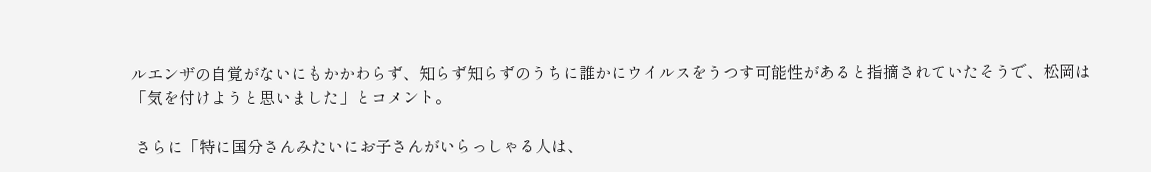ルエンザの自覚がないにもかかわらず、知らず知らずのうちに誰かにウイルスをうつす可能性があると指摘されていたそうで、松岡は「気を付けようと思いました」とコメント。

 さらに「特に国分さんみたいにお子さんがいらっしゃる人は、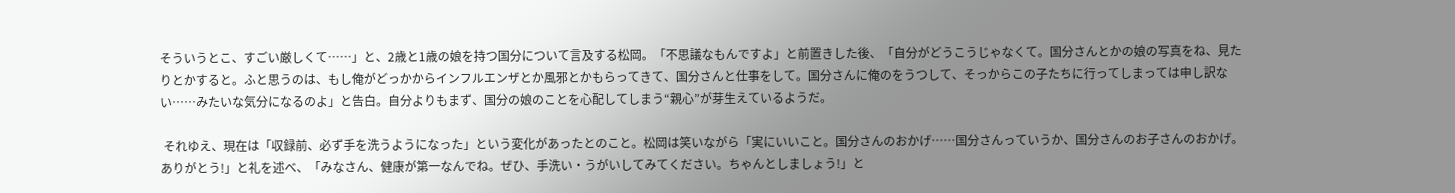そういうとこ、すごい厳しくて……」と、2歳と1歳の娘を持つ国分について言及する松岡。「不思議なもんですよ」と前置きした後、「自分がどうこうじゃなくて。国分さんとかの娘の写真をね、見たりとかすると。ふと思うのは、もし俺がどっかからインフルエンザとか風邪とかもらってきて、国分さんと仕事をして。国分さんに俺のをうつして、そっからこの子たちに行ってしまっては申し訳ない……みたいな気分になるのよ」と告白。自分よりもまず、国分の娘のことを心配してしまう“親心”が芽生えているようだ。

 それゆえ、現在は「収録前、必ず手を洗うようになった」という変化があったとのこと。松岡は笑いながら「実にいいこと。国分さんのおかげ……国分さんっていうか、国分さんのお子さんのおかげ。ありがとう!」と礼を述べ、「みなさん、健康が第一なんでね。ぜひ、手洗い・うがいしてみてください。ちゃんとしましょう!」と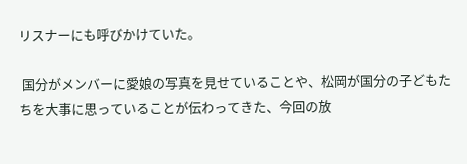リスナーにも呼びかけていた。

 国分がメンバーに愛娘の写真を見せていることや、松岡が国分の子どもたちを大事に思っていることが伝わってきた、今回の放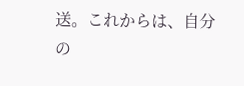送。これからは、自分の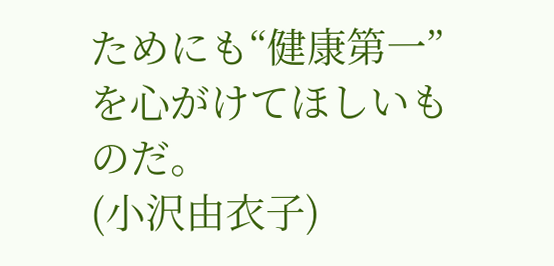ためにも“健康第一”を心がけてほしいものだ。
(小沢由衣子)